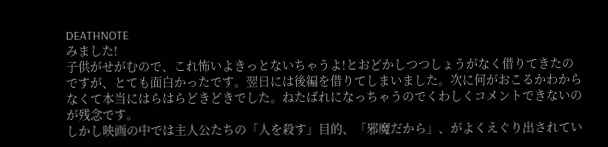DEATHNOTE
みました!
子供がせがむので、これ怖いよきっとないちゃうよ!とおどかしつつしょうがなく借りてきたのですが、とても面白かったです。翌日には後編を借りてしまいました。次に何がおこるかわからなくて本当にはらはらどきどきでした。ねたばれになっちゃうのでくわしくコメントできないのが残念です。
しかし映画の中では主人公たちの「人を殺す」目的、「邪魔だから」、がよくえぐり出されてい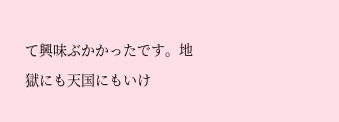て興味ぶかかったです。地獄にも天国にもいけ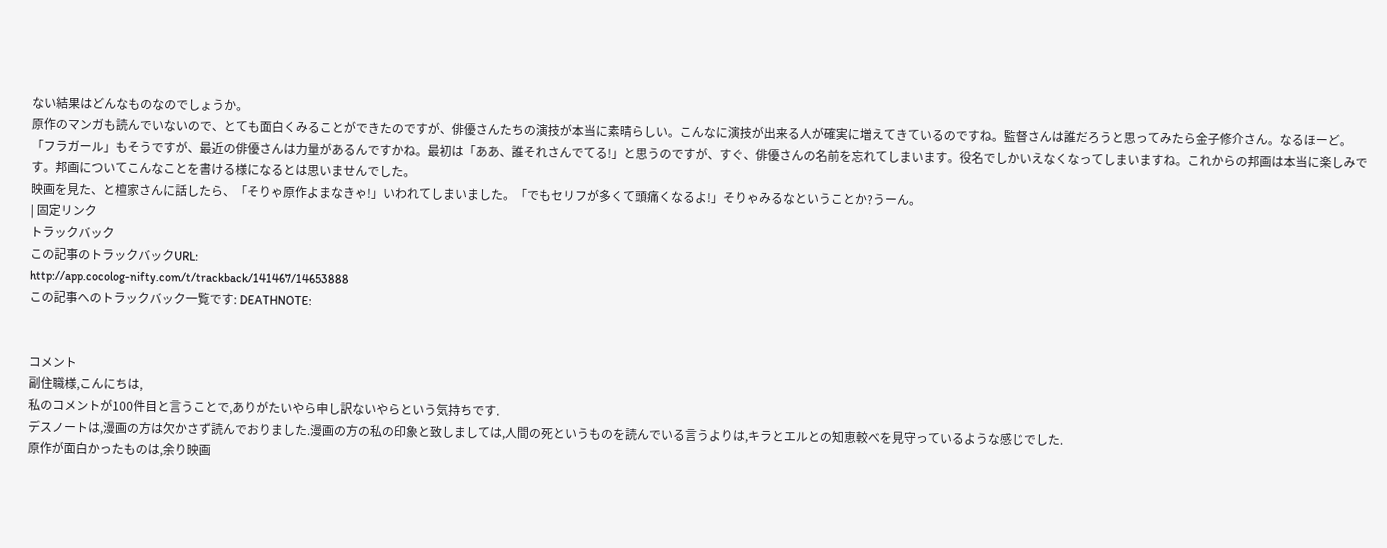ない結果はどんなものなのでしょうか。
原作のマンガも読んでいないので、とても面白くみることができたのですが、俳優さんたちの演技が本当に素晴らしい。こんなに演技が出来る人が確実に増えてきているのですね。監督さんは誰だろうと思ってみたら金子修介さん。なるほーど。
「フラガール」もそうですが、最近の俳優さんは力量があるんですかね。最初は「ああ、誰それさんでてる!」と思うのですが、すぐ、俳優さんの名前を忘れてしまいます。役名でしかいえなくなってしまいますね。これからの邦画は本当に楽しみです。邦画についてこんなことを書ける様になるとは思いませんでした。
映画を見た、と檀家さんに話したら、「そりゃ原作よまなきゃ!」いわれてしまいました。「でもセリフが多くて頭痛くなるよ!」そりゃみるなということか?うーん。
| 固定リンク
トラックバック
この記事のトラックバックURL:
http://app.cocolog-nifty.com/t/trackback/141467/14653888
この記事へのトラックバック一覧です: DEATHNOTE:


コメント
副住職様,こんにちは,
私のコメントが100件目と言うことで,ありがたいやら申し訳ないやらという気持ちです.
デスノートは,漫画の方は欠かさず読んでおりました.漫画の方の私の印象と致しましては,人間の死というものを読んでいる言うよりは,キラとエルとの知恵較べを見守っているような感じでした.
原作が面白かったものは,余り映画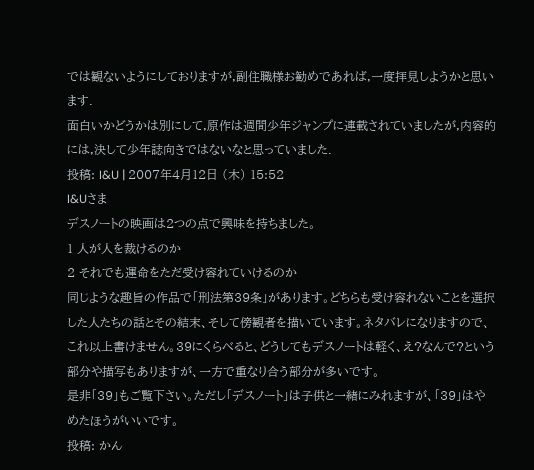では観ないようにしておりますが,副住職様お勧めであれば,一度拝見しようかと思います.
面白いかどうかは別にして,原作は週間少年ジャンプに連載されていましたが,内容的には,決して少年誌向きではないなと思っていました.
投稿: I&U | 2007年4月12日 (木) 15:52
I&Uさま
デスノートの映画は2つの点で興味を持ちました。
1 人が人を裁けるのか
2 それでも運命をただ受け容れていけるのか
同じような趣旨の作品で「刑法第39条」があります。どちらも受け容れないことを選択した人たちの話とその結末、そして傍観者を描いています。ネタバレになりますので、これ以上書けません。39にくらべると、どうしてもデスノートは軽く、え?なんで?という部分や描写もありますが、一方で重なり合う部分が多いです。
是非「39」もご覧下さい。ただし「デスノート」は子供と一緒にみれますが、「39」はやめたほうがいいです。
投稿: かん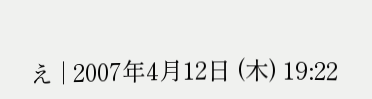え | 2007年4月12日 (木) 19:22